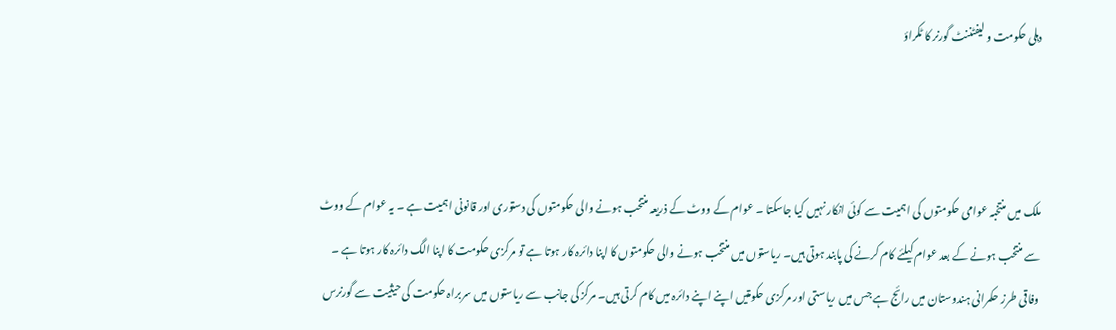دہلی حکومت و لیفٹننٹ گورنر کا ٹکراؤ



ملک میں منتخبہ عوامی حکومتوں کی اہمیت سے کوئی انکار نہیں کیا جاسکتا ۔ عوام کے ووٹ کے ذریعہ منتخب ہونے والی حکومتوں کی دستوری اور قانونی اہمیت ہے ۔ یہ عوام کے ووٹ سے منتخب ہونے کے بعد عوام کیلئے کام کرنے کی پابند ہوتی ہیں۔ ریاستوں میں منتخب ہونے والی حکومتوں کا اپنا دائرہ کار ہوتا ہے تو مرکزی حکومت کا اپنا الگ دائرہ کار ہوتا ہے ۔ وفاقی طرز حکمرانی ہندوستان میں رائج ہے جس میں ریاستی اور مرکزی حکومتیں اپنے اپنے دائرہ میں کام کرتی ہیں۔ مرکز کی جانب سے ریاستوں میں سربراہ حکومت کی حیثیت سے گورنرس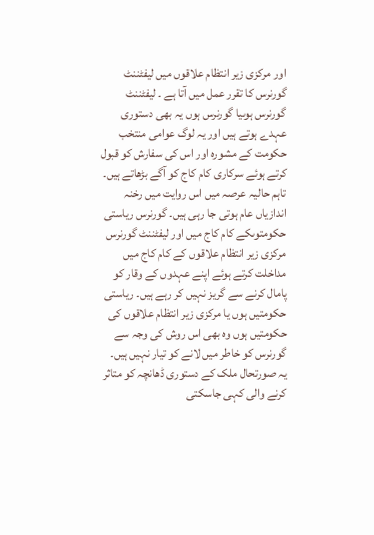اور مرکزی زیر انتظام علاقوں میں لیفٹننٹ گورنرس کا تقرر عمل میں آتا ہے ۔ لیفٹننٹ گورنرس ہوںیا گورنرس ہوں یہ بھی دستوری عہدے ہوتے ہیں اور یہ لوگ عوامی منتخب حکومت کے مشورہ اور اس کی سفارش کو قبول کرتے ہوئے سرکاری کام کاج کو آگے بڑھاتے ہیں۔ تاہم حالیہ عرصہ میں اس روایت میں رخنہ اندازیاں عام ہوتی جا رہی ہیں۔ گورنرس ریاستی حکومتوںکے کام کاج میں اور لیفٹننٹ گورنرس مرکزی زیر انتظام علاقوں کے کام کاج میں مداخلت کرتے ہوئے اپنے عہدوں کے وقار کو پامال کرنے سے گریز نہیں کر رہے ہیں۔ ریاستی حکومتیں ہوں یا مرکزی زیر انتظام علاقوں کی حکومتیں ہوں وہ بھی اس روش کی وجہ سے گورنرس کو خاطر میں لانے کو تیار نہیں ہیں۔ یہ صورتحال ملک کے دستوری ڈھانچہ کو متاثر کرنے والی کہی جاسکتی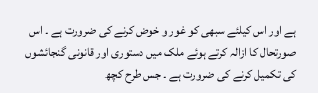ہے اور اس کیلئے سبھی کو غور و خوض کرنے کی ضرورت ہے ۔ اس صورتحال کا ازالہ کرتے ہوئے ملک میں دستوری اور قانونی گنجائشوں کی تکمیل کرنے کی ضرورت ہے ۔ جس طرح کچھ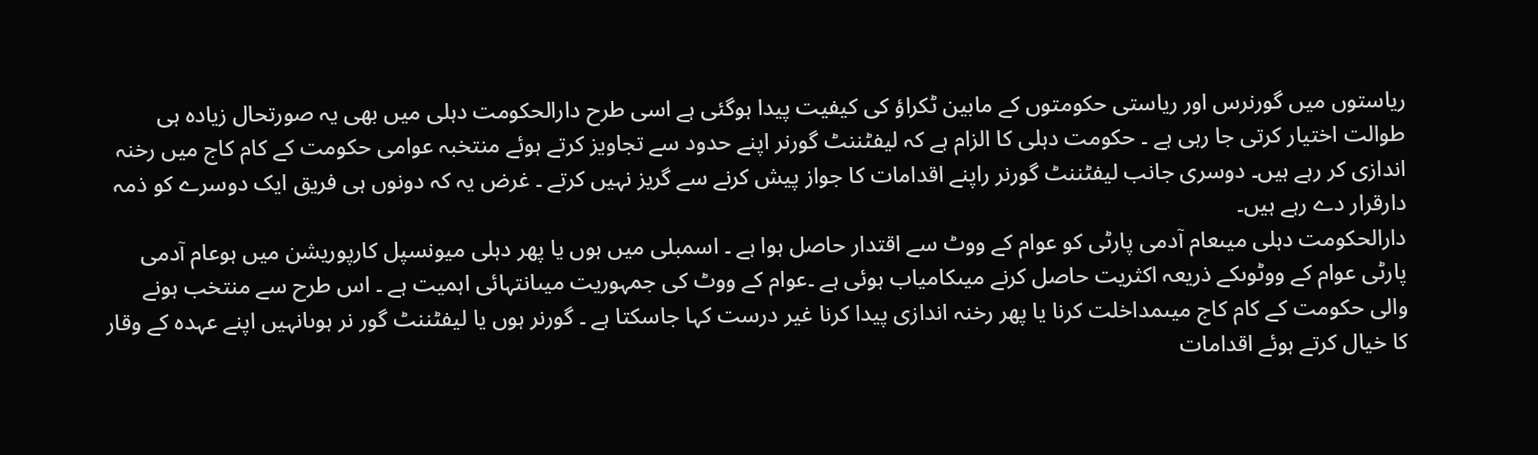ریاستوں میں گورنرس اور ریاستی حکومتوں کے مابین ٹکراؤ کی کیفیت پیدا ہوگئی ہے اسی طرح دارالحکومت دہلی میں بھی یہ صورتحال زیادہ ہی طوالت اختیار کرتی جا رہی ہے ۔ حکومت دہلی کا الزام ہے کہ لیفٹننٹ گورنر اپنے حدود سے تجاویز کرتے ہوئے منتخبہ عوامی حکومت کے کام کاج میں رخنہ اندازی کر رہے ہیں۔ دوسری جانب لیفٹننٹ گورنر راپنے اقدامات کا جواز پیش کرنے سے گریز نہیں کرتے ۔ غرض یہ کہ دونوں ہی فریق ایک دوسرے کو ذمہ دارقرار دے رہے ہیں۔
دارالحکومت دہلی میںعام آدمی پارٹی کو عوام کے ووٹ سے اقتدار حاصل ہوا ہے ۔ اسمبلی میں ہوں یا پھر دہلی میونسپل کارپوریشن میں ہوعام آدمی پارٹی عوام کے ووٹوںکے ذریعہ اکثریت حاصل کرنے میںکامیاب ہوئی ہے ۔عوام کے ووٹ کی جمہوریت میںانتہائی اہمیت ہے ۔ اس طرح سے منتخب ہونے والی حکومت کے کام کاج میںمداخلت کرنا یا پھر رخنہ اندازی پیدا کرنا غیر درست کہا جاسکتا ہے ۔ گورنر ہوں یا لیفٹننٹ گور نر ہوںانہیں اپنے عہدہ کے وقار کا خیال کرتے ہوئے اقدامات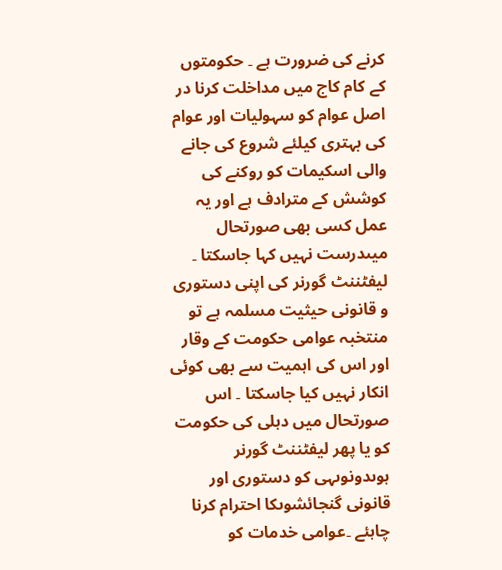کرنے کی ضرورت ہے ۔ حکومتوں کے کام کاج میں مداخلت کرنا در اصل عوام کو سہولیات اور عوام کی بہتری کیلئے شروع کی جانے والی اسکیمات کو روکنے کی کوشش کے مترادف ہے اور یہ عمل کسی بھی صورتحال میںدرست نہیں کہا جاسکتا ۔ لیفٹننٹ گورنر کی اپنی دستوری و قانونی حیثیت مسلمہ ہے تو منتخبہ عوامی حکومت کے وقار اور اس کی اہمیت سے بھی کوئی انکار نہیں کیا جاسکتا ۔ اس صورتحال میں دہلی کی حکومت کو یا پھر لیفٹننٹ گورنر ہوںدونوںہی کو دستوری اور قانونی گنجائشوںکا احترام کرنا چاہئے ۔عوامی خدمات کو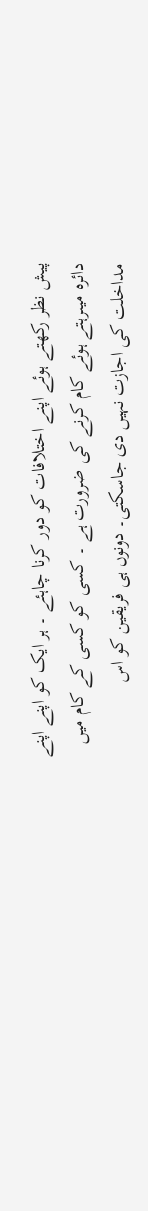پیش نظر رکھتے ہوئے اپنے اختلافات کو دور کرنا چاہئے ۔ ہر ایک کو اپنے اپنے دائرہ میںرہتے ہوئے کام کرنے کی ضرورت ہے ۔ کسی کو کسی کے کام میں مداخلت کی اجازت نہیں دی جاسکتی۔ دونوں ہی فریقین کو اس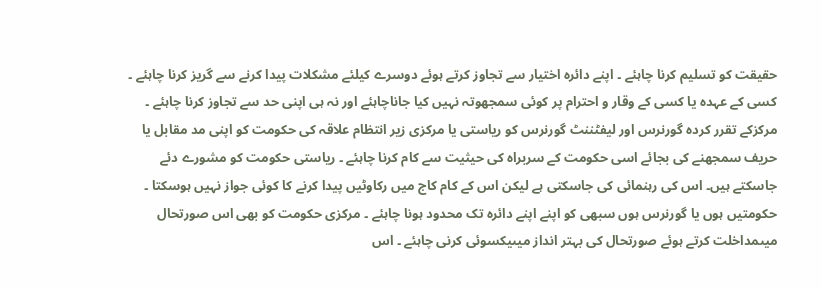حقیقت کو تسلیم کرنا چاہئے ۔ اپنے دائرہ اختیار سے تجاوز کرتے ہوئے دوسرے کیلئے مشکلات پیدا کرنے سے گریز کرنا چاہئے ۔ کسی کے عہدہ یا کسی کے وقار و احترام پر کوئی سمجھوتہ نہیں کیا جاناچاہئے اور نہ ہی اپنی حد سے تجاوز کرنا چاہئے ۔
مرکزکے تقرر کردہ گورنرس اور لیفٹننٹ گورنرس کو ریاستی یا مرکزی زیر انتظام علاقہ کی حکومت کو اپنی مد مقابل یا حریف سمجھنے کی بجائے اسی حکومت کے سربراہ کی حیثیت سے کام کرنا چاہئے ۔ ریاستی حکومت کو مشورے دئے جاسکتے ہیں۔ اس کی رہنمائی کی جاسکتی ہے لیکن اس کے کام کاج میں رکاوٹیں پیدا کرنے کا کوئی جواز نہیں ہوسکتا ۔ حکومتیں ہوں یا گورنرس ہوں سبھی کو اپنے اپنے دائرہ تک محدود ہونا چاہئے ۔ مرکزی حکومت کو بھی اس صورتحال میںمداخلت کرتے ہوئے صورتحال کی بہتر انداز میںیکسوئی کرنی چاہئے ۔ اس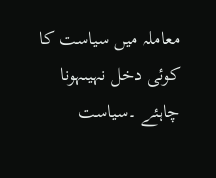معاملہ میں سیاست کا کوئی دخل نہیںہونا چاہئے ۔سیاست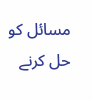مسائل کو حل کرنے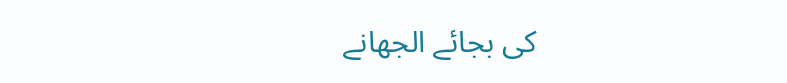کی بجائے الجھانے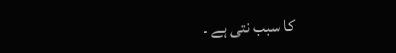کا سبب نتی ہے ۔